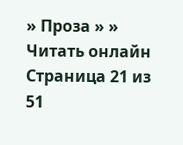» Проза » » Читать онлайн
Страница 21 из 51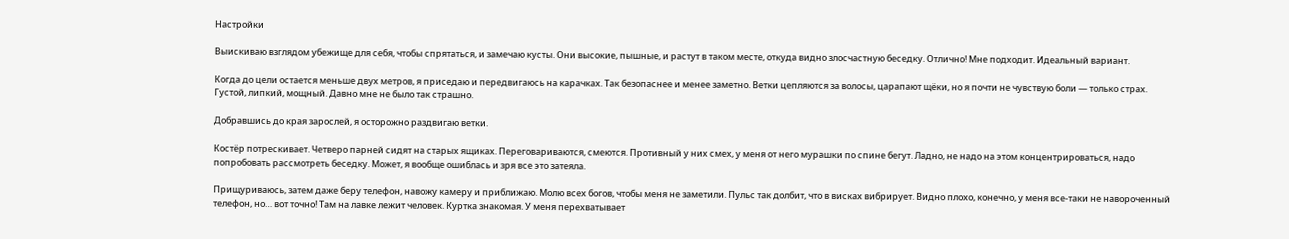Настройки

Выискиваю взглядом убежище для себя, чтобы спрятаться, и замечаю кусты. Они высокие, пышные, и растут в таком месте, откуда видно злосчастную беседку. Отлично! Мне подходит. Идеальный вариант.

Когда до цели остается меньше двух метров, я приседаю и передвигаюсь на карачках. Так безопаснее и менее заметно. Ветки цепляются за волосы, царапают щёки, но я почти не чувствую боли — только страх. Густой, липкий, мощный. Давно мне не было так страшно.

Добравшись до края зарослей, я осторожно раздвигаю ветки.

Костёр потрескивает. Четверо парней сидят на старых ящиках. Переговариваются, смеются. Противный у них смех, у меня от него мурашки по спине бегут. Ладно, не надо на этом концентрироваться, надо попробовать рассмотреть беседку. Может, я вообще ошиблась и зря все это затеяла.

Прищуриваюсь, затем даже беру телефон, навожу камеру и приближаю. Молю всех богов, чтобы меня не заметили. Пульс так долбит, что в висках вибрирует. Видно плохо, конечно, у меня все-таки не навороченный телефон, но… вот точно! Там на лавке лежит человек. Куртка знакомая. У меня перехватывает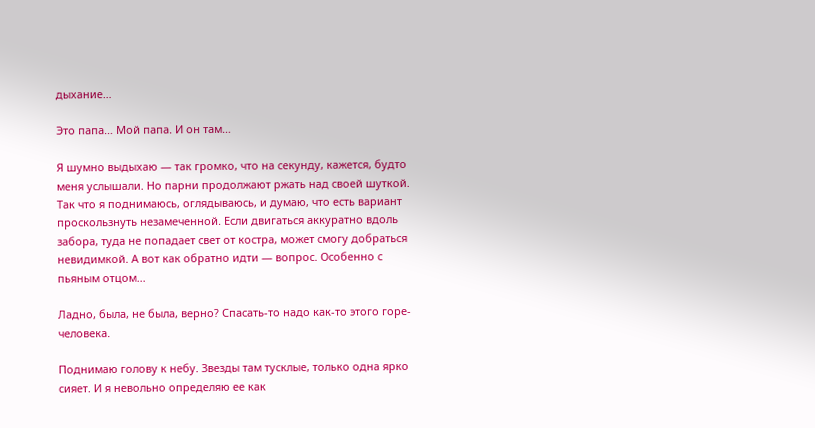дыхание…

Это папа… Мой папа. И он там…

Я шумно выдыхаю — так громко, что на секунду, кажется, будто меня услышали. Но парни продолжают ржать над своей шуткой. Так что я поднимаюсь, оглядываюсь, и думаю, что есть вариант проскользнуть незамеченной. Если двигаться аккуратно вдоль забора, туда не попадает свет от костра, может смогу добраться невидимкой. А вот как обратно идти — вопрос. Особенно с пьяным отцом...

Ладно, была, не была, верно? Спасать-то надо как-то этого горе-человека.

Поднимаю голову к небу. Звезды там тусклые, только одна ярко сияет. И я невольно определяю ее как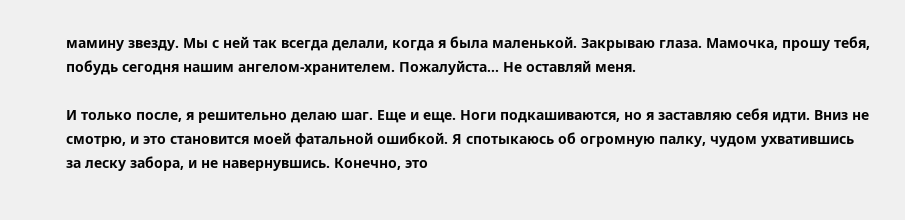мамину звезду. Мы с ней так всегда делали, когда я была маленькой. Закрываю глаза. Мамочка, прошу тебя, побудь сегодня нашим ангелом-хранителем. Пожалуйста… Не оставляй меня.

И только после, я решительно делаю шаг. Еще и еще. Ноги подкашиваются, но я заставляю себя идти. Вниз не смотрю, и это становится моей фатальной ошибкой. Я спотыкаюсь об огромную палку, чудом ухватившись за леску забора, и не навернувшись. Конечно, это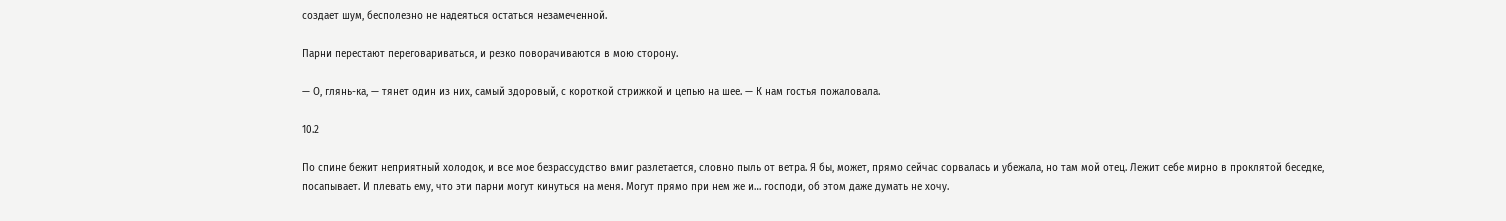создает шум, бесполезно не надеяться остаться незамеченной.

Парни перестают переговариваться, и резко поворачиваются в мою сторону.

— О, глянь-ка, — тянет один из них, самый здоровый, с короткой стрижкой и цепью на шее. — К нам гостья пожаловала.

10.2

По спине бежит неприятный холодок, и все мое безрассудство вмиг разлетается, словно пыль от ветра. Я бы, может, прямо сейчас сорвалась и убежала, но там мой отец. Лежит себе мирно в проклятой беседке, посапывает. И плевать ему, что эти парни могут кинуться на меня. Могут прямо при нем же и… господи, об этом даже думать не хочу.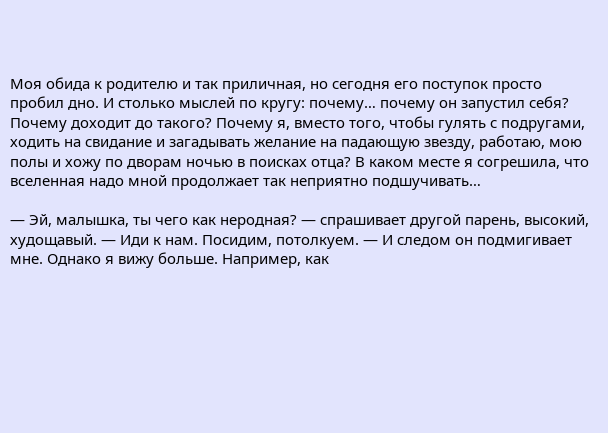Моя обида к родителю и так приличная, но сегодня его поступок просто пробил дно. И столько мыслей по кругу: почему… почему он запустил себя? Почему доходит до такого? Почему я, вместо того, чтобы гулять с подругами, ходить на свидание и загадывать желание на падающую звезду, работаю, мою полы и хожу по дворам ночью в поисках отца? В каком месте я согрешила, что вселенная надо мной продолжает так неприятно подшучивать…

— Эй, малышка, ты чего как неродная? — спрашивает другой парень, высокий, худощавый. — Иди к нам. Посидим, потолкуем. — И следом он подмигивает мне. Однако я вижу больше. Например, как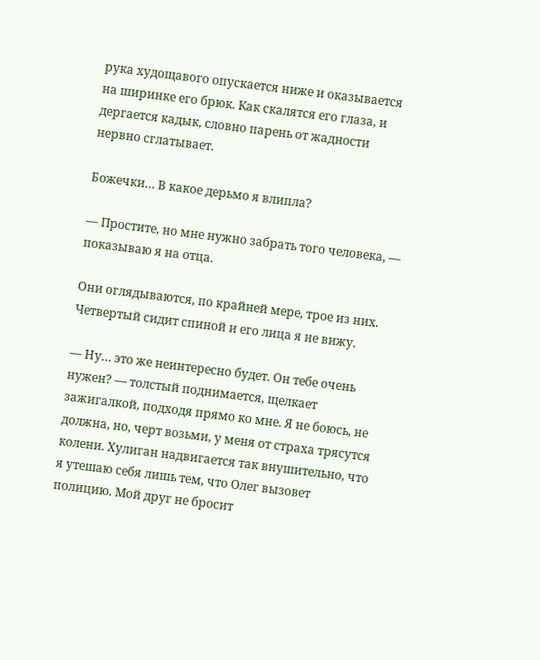рука худощавого опускается ниже и оказывается на ширинке его брюк. Как скалятся его глаза, и дергается кадык, словно парень от жадности нервно сглатывает.

Божечки… В какое дерьмо я влипла?

— Простите, но мне нужно забрать того человека, — показываю я на отца.

Они оглядываются, по крайней мере, трое из них. Четвертый сидит спиной и его лица я не вижу.

— Ну… это же неинтересно будет. Он тебе очень нужен? — толстый поднимается, щелкает зажигалкой, подходя прямо ко мне. Я не боюсь, не должна, но, черт возьми, у меня от страха трясутся колени. Хулиган надвигается так внушительно, что я утешаю себя лишь тем, что Олег вызовет полицию. Мой друг не бросит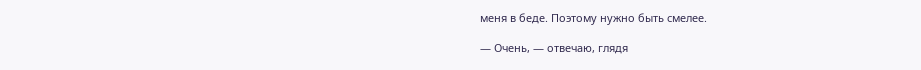меня в беде. Поэтому нужно быть смелее.

— Очень, — отвечаю, глядя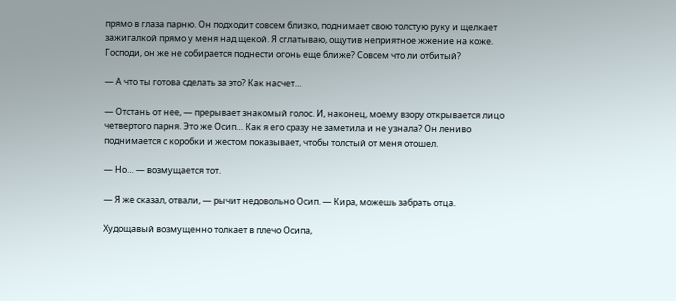прямо в глаза парню. Он подходит совсем близко, поднимает свою толстую руку и щелкает зажигалкой прямо у меня над щекой. Я сглатываю, ощутив неприятное жжение на коже. Господи, он же не собирается поднести огонь еще ближе? Совсем что ли отбитый?

— А что ты готова сделать за это? Как насчет…

— Отстань от нее, — прерывает знакомый голос. И, наконец, моему взору открывается лицо четвертого парня. Это же Осип… Как я его сразу не заметила и не узнала? Он лениво поднимается с коробки и жестом показывает, чтобы толстый от меня отошел.

— Но… — возмущается тот.

— Я же сказал, отвали, — рычит недовольно Осип. — Кира, можешь забрать отца.

Худощавый возмущенно толкает в плечо Осипа,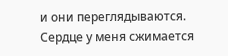и они переглядываются. Сердце у меня сжимается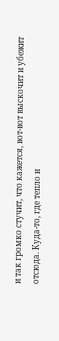и так громко стучит, что кажется, вот-вот выскочит и убежит отсюда. Куда-то, где тепло и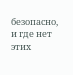безопасно, и где нет этих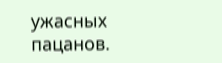ужасных пацанов.